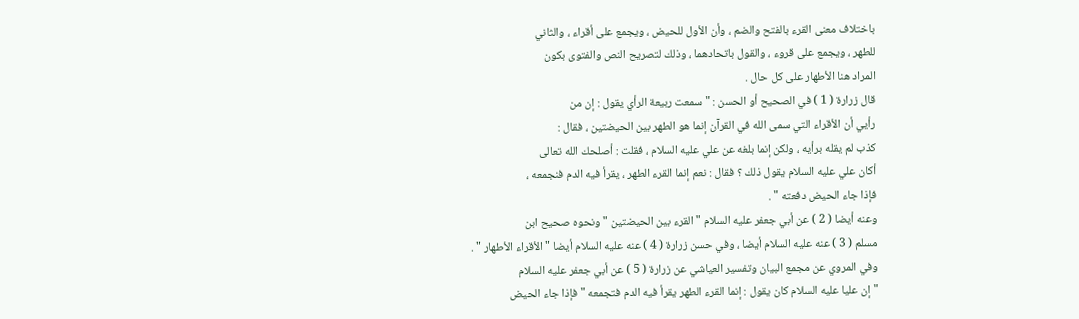باختلاف معنى القرء بالفتح والضم ، وأن الأول للحيض ، ويجمع على أقراء ، والثاني
للطهر ، ويجمع على قروء ، والقول باتحادهما ، وذلك لتصريح النص والفتوى بكون
المراد هنا الأطهار على كل حال .
قال زرارة ( 1 ) في الصحيح أو الحسن : " سمعت ربيعة الرأي يقول : إن من
رأيي أن الأقراء التي سمى الله في القرآن إنما هو الطهر بين الحيضتين ، فقال :
كذب لم يقله برأيه ، ولكن إنما بلغه عن علي عليه السلام ، فقلت : أصلحك الله تعالى
أكان علي عليه السلام يقول ذلك ؟ فقال : نعم إنما القرء الطهر ، يقرأ فيه الدم فنجمعه ،
فإذا جاء الحيض دفعته " .
وعنه أيضا ( 2 ) عن أبي جعفر عليه السلام " القرء بين الحيضتين " ونحوه صحيح ابن
مسلم ( 3 ) عنه عليه السلام أيضا ، وفي حسن زرارة ( 4 ) عنه عليه السلام أيضا " الأقراء الأطهار " .
وفي المروي عن مجمع البيان وتفسير العياشي عن زرارة ( 5 ) عن أبي جعفر عليه السلام
" إن عليا عليه السلام كان يقول : إنما القرء الطهر يقرأ فيه الدم فتجمعه " فإذا جاء الحيض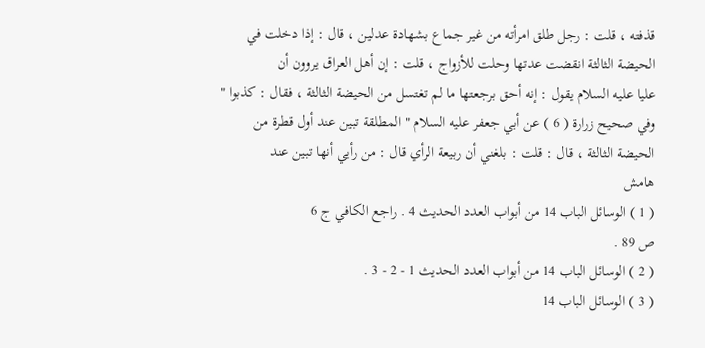قذفته ، قلت : رجل طلق امرأته من غير جماع بشهادة عدلين ، قال : إذا دخلت في
الحيضة الثالثة انقضت عدتها وحلت للأزواج ، قلت : إن أهل العراق يروون أن
عليا عليه السلام يقول : إنه أحق برجعتها ما لم تغتسل من الحيضة الثالثة ، فقال : كذبوا "
وفي صحيح زرارة ( 6 ) عن أبي جعفر عليه السلام " المطلقة تبين عند أول قطرة من
الحيضة الثالثة ، قال : قلت : بلغني أن ربيعة الرأي قال : من رأيي أنها تبين عند
هامش
( 1 ) الوسائل الباب 14 من أبواب العدد الحديث 4 . راجع الكافي ج 6
ص 89 .
( 2 ) الوسائل الباب 14 من أبواب العدد الحديث 1 - 2 - 3 .
( 3 ) الوسائل الباب 14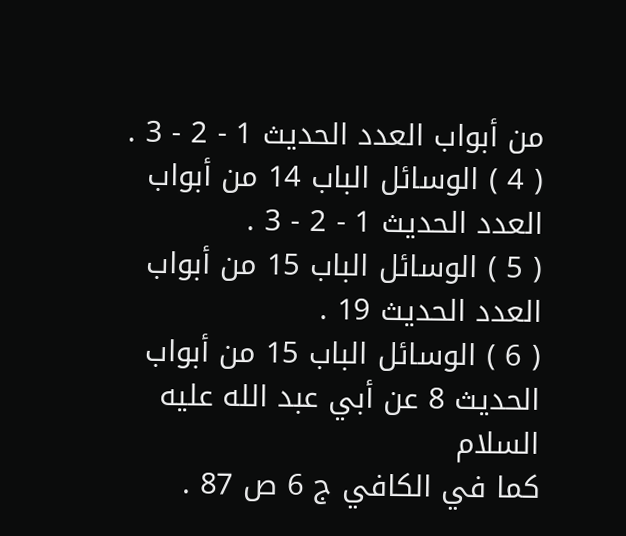من أبواب العدد الحديث 1 - 2 - 3 .
( 4 ) الوسائل الباب 14 من أبواب العدد الحديث 1 - 2 - 3 .
( 5 ) الوسائل الباب 15 من أبواب العدد الحديث 19 .
( 6 ) الوسائل الباب 15 من أبواب الحديث 8 عن أبي عبد الله عليه السلام
كما في الكافي ج 6 ص 87 .